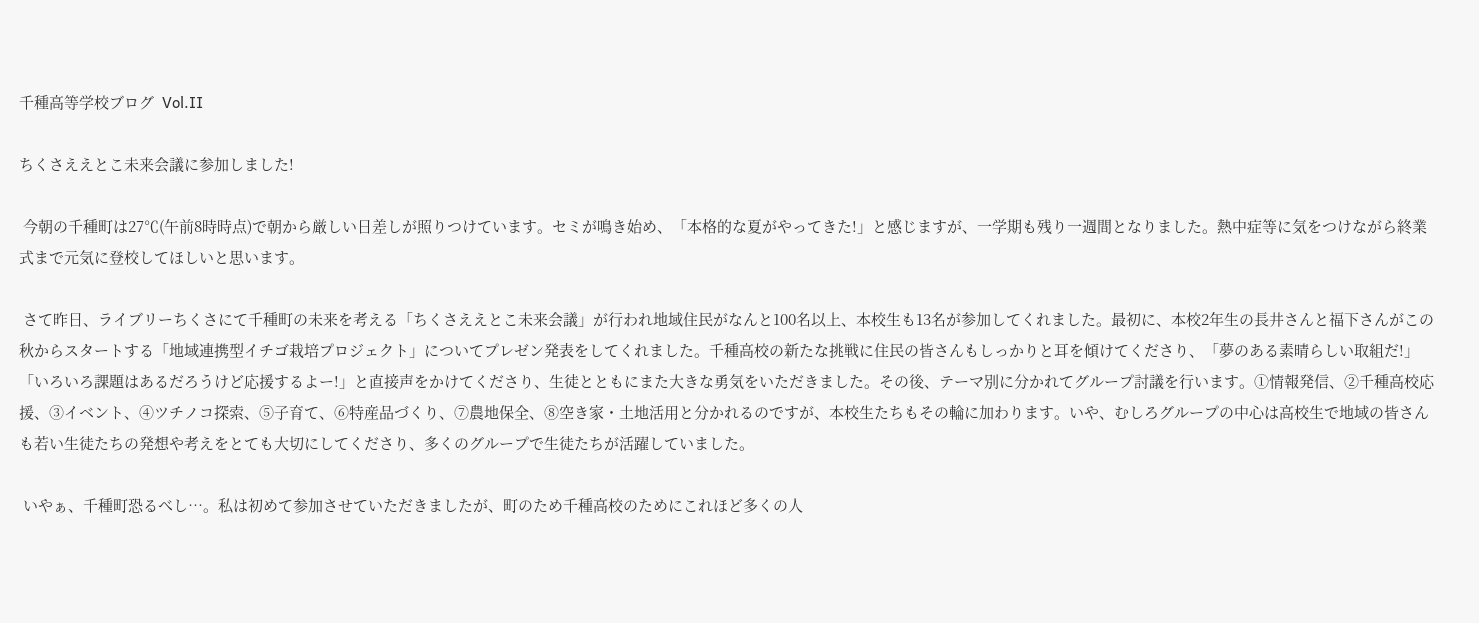千種高等学校ブログ  Vol.Ⅱ

ちくさええとこ未来会議に参加しました!

 今朝の千種町は27℃(午前8時時点)で朝から厳しい日差しが照りつけています。セミが鳴き始め、「本格的な夏がやってきた!」と感じますが、一学期も残り一週間となりました。熱中症等に気をつけながら終業式まで元気に登校してほしいと思います。

 さて昨日、ライブリーちくさにて千種町の未来を考える「ちくさええとこ未来会議」が行われ地域住民がなんと100名以上、本校生も13名が参加してくれました。最初に、本校2年生の長井さんと福下さんがこの秋からスタートする「地域連携型イチゴ栽培プロジェクト」についてプレゼン発表をしてくれました。千種高校の新たな挑戦に住民の皆さんもしっかりと耳を傾けてくださり、「夢のある素晴らしい取組だ!」「いろいろ課題はあるだろうけど応援するよー!」と直接声をかけてくださり、生徒とともにまた大きな勇気をいただきました。その後、テーマ別に分かれてグループ討議を行います。①情報発信、②千種高校応援、③イベント、④ツチノコ探索、⑤子育て、⑥特産品づくり、⑦農地保全、⑧空き家・土地活用と分かれるのですが、本校生たちもその輪に加わります。いや、むしろグループの中心は高校生で地域の皆さんも若い生徒たちの発想や考えをとても大切にしてくださり、多くのグループで生徒たちが活躍していました。

 いやぁ、千種町恐るべし…。私は初めて参加させていただきましたが、町のため千種高校のためにこれほど多くの人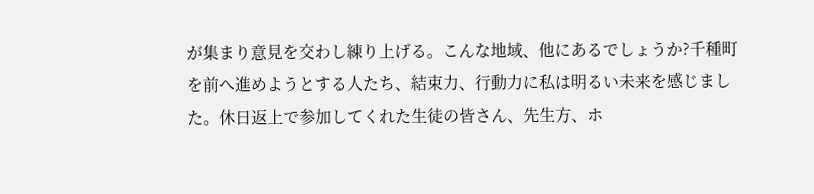が集まり意見を交わし練り上げる。こんな地域、他にあるでしょうか?千種町を前へ進めようとする人たち、結束力、行動力に私は明るい未来を感じました。休日返上で参加してくれた生徒の皆さん、先生方、ホ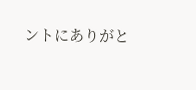ントにありがと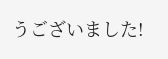うございました!